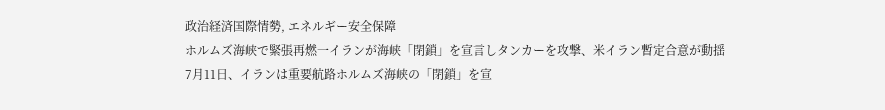政治経済国際情勢, エネルギー安全保障
ホルムズ海峡で緊張再燃一イランが海峡「閉鎖」を宣言しタンカーを攻撃、米イラン暫定合意が動揺
7月11日、イランは重要航路ホルムズ海峡の「閉鎖」を宣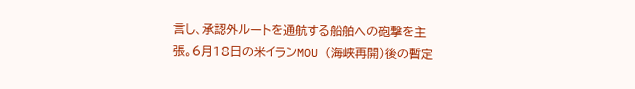言し、承認外ルートを通航する船舶への砲撃を主張。6月18日の米イランMOU (海峡再開)後の暫定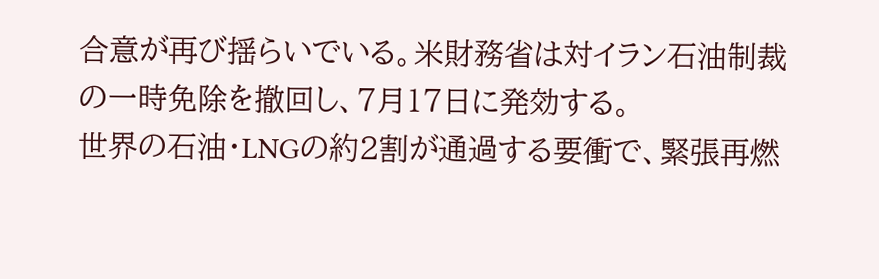合意が再び揺らいでいる。米財務省は対イラン石油制裁の一時免除を撤回し、7月17日に発効する。
世界の石油・LNGの約2割が通過する要衝で、緊張再燃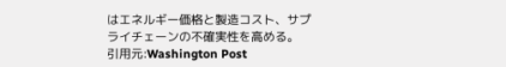はエネルギー価格と製造コスト、サプライチェーンの不確実性を高める。
引用元:Washington Post